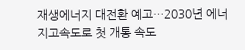재생에너지 대전환 예고…2030년 에너지고속도로 첫 개통 속도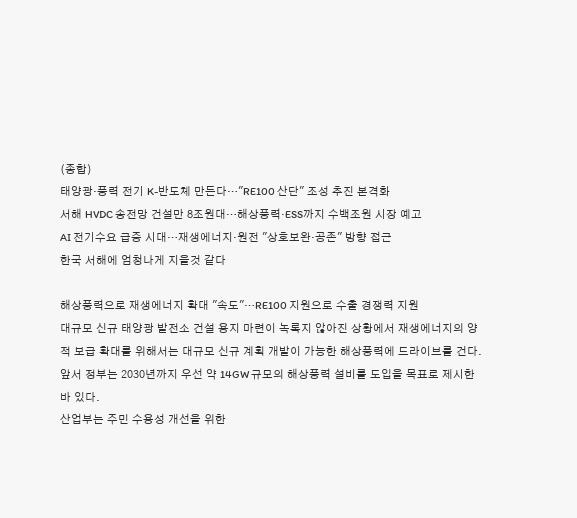(종합)
태양광·풍력 전기 K-반도체 만든다…"RE100 산단" 조성 추진 본격화
서해 HVDC 송전망 건설만 8조원대…해상풍력·ESS까지 수백조원 시장 예고
AI 전기수요 급증 시대…재생에너지·원전 "상호보완·공존" 방향 접근
한국 서해에 엄청나게 지을것 같다

해상풍력으로 재생에너지 확대 "속도"…RE100 지원으로 수출 경쟁력 지원
대규모 신규 태양광 발전소 건설 용지 마련이 녹록지 않아진 상황에서 재생에너지의 양적 보급 확대를 위해서는 대규모 신규 계획 개발이 가능한 해상풍력에 드라이브를 건다.
앞서 정부는 2030년까지 우선 약 14GW 규모의 해상풍력 설비를 도입을 목표로 제시한 바 있다.
산업부는 주민 수용성 개선을 위한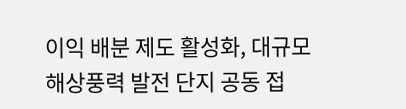이익 배분 제도 활성화, 대규모 해상풍력 발전 단지 공동 접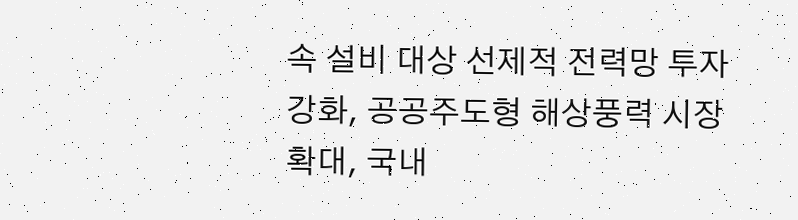속 설비 대상 선제적 전력망 투자 강화, 공공주도형 해상풍력 시장 확대, 국내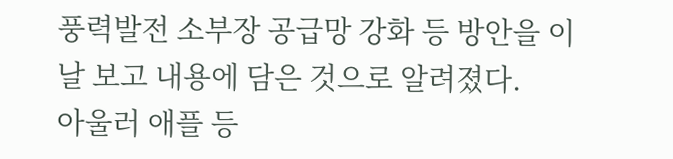풍력발전 소부장 공급망 강화 등 방안을 이날 보고 내용에 담은 것으로 알려졌다.
아울러 애플 등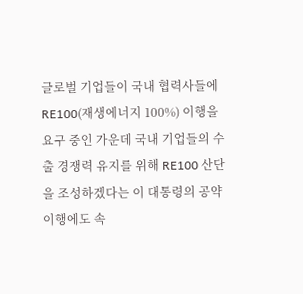글로벌 기업들이 국내 협력사들에 RE100(재생에너지 100%) 이행을 요구 중인 가운데 국내 기업들의 수출 경쟁력 유지를 위해 RE100 산단을 조성하겠다는 이 대통령의 공약 이행에도 속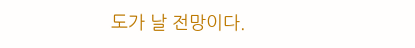도가 날 전망이다.